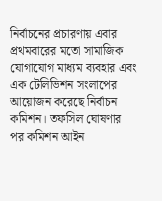নির্বাচনের প্রচারণায় এবার প্রথমবারের মতো সামাজিক যোগাযোগ মাধ্যম ব্যবহার এবং এক টেলিভিশন সংলাপের আয়োজন করেছে নির্বাচন কমিশন। তফসিল ঘোষণার পর কমিশন আইন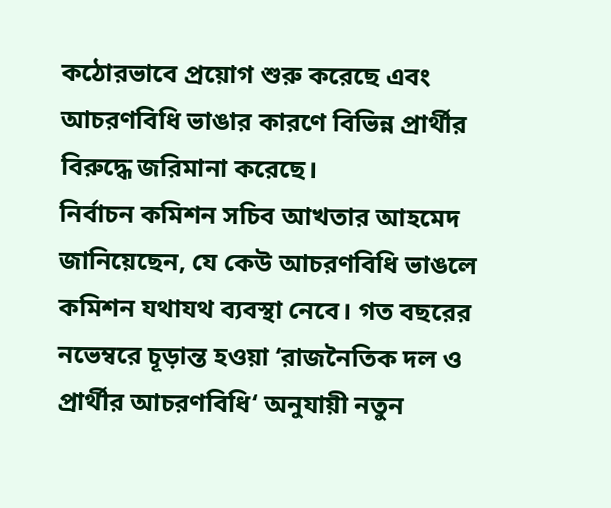কঠোরভাবে প্রয়োগ শুরু করেছে এবং আচরণবিধি ভাঙার কারণে বিভিন্ন প্রার্থীর বিরুদ্ধে জরিমানা করেছে।
নির্বাচন কমিশন সচিব আখতার আহমেদ জানিয়েছেন, যে কেউ আচরণবিধি ভাঙলে কমিশন যথাযথ ব্যবস্থা নেবে। গত বছরের নভেম্বরে চূড়ান্ত হওয়া ‘রাজনৈতিক দল ও প্রার্থীর আচরণবিধি‘ অনুযায়ী নতুন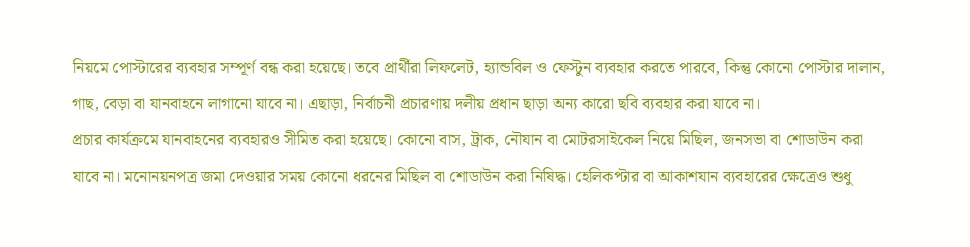নিয়মে পোস্টারের ব্যবহার সম্পূর্ণ বন্ধ করা হয়েছে। তবে প্রার্থীরা লিফলেট, হ্যান্ডবিল ও ফেস্টুন ব্যবহার করতে পারবে, কিন্তু কোনো পোস্টার দালান, গাছ, বেড়া বা যানবাহনে লাগানো যাবে না। এছাড়া, নির্বাচনী প্রচারণায় দলীয় প্রধান ছাড়া অন্য কারো ছবি ব্যবহার করা যাবে না।
প্রচার কার্যক্রমে যানবাহনের ব্যবহারও সীমিত করা হয়েছে। কোনো বাস, ট্রাক, নৌযান বা মোটরসাইকেল নিয়ে মিছিল, জনসভা বা শোডাউন করা যাবে না। মনোনয়নপত্র জমা দেওয়ার সময় কোনো ধরনের মিছিল বা শোডাউন করা নিষিদ্ধ। হেলিকপ্টার বা আকাশযান ব্যবহারের ক্ষেত্রেও শুধু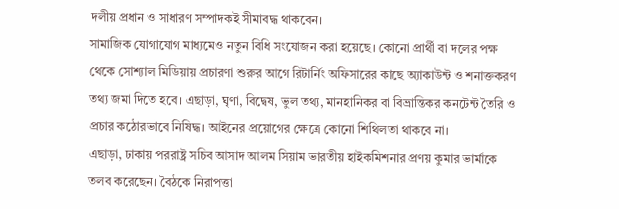দলীয় প্রধান ও সাধারণ সম্পাদকই সীমাবদ্ধ থাকবেন।
সামাজিক যোগাযোগ মাধ্যমেও নতুন বিধি সংযোজন করা হয়েছে। কোনো প্রার্থী বা দলের পক্ষ থেকে সোশ্যাল মিডিয়ায় প্রচারণা শুরুর আগে রিটার্নিং অফিসারের কাছে অ্যাকাউন্ট ও শনাক্তকরণ তথ্য জমা দিতে হবে। এছাড়া, ঘৃণা, বিদ্বেষ, ভুল তথ্য, মানহানিকর বা বিভ্রান্তিকর কনটেন্ট তৈরি ও প্রচার কঠোরভাবে নিষিদ্ধ। আইনের প্রয়োগের ক্ষেত্রে কোনো শিথিলতা থাকবে না।
এছাড়া, ঢাকায় পররাষ্ট্র সচিব আসাদ আলম সিয়াম ভারতীয় হাইকমিশনার প্রণয় কুমার ভার্মাকে তলব করেছেন। বৈঠকে নিরাপত্তা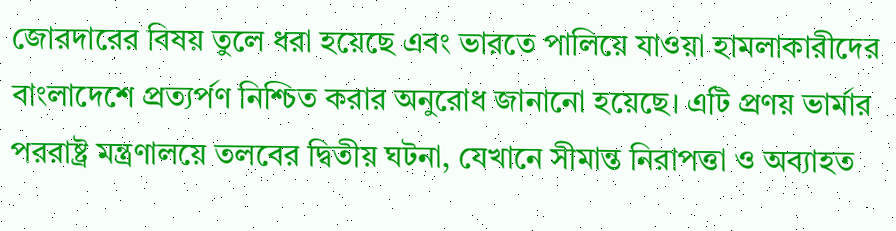জোরদারের বিষয় তুলে ধরা হয়েছে এবং ভারতে পালিয়ে যাওয়া হামলাকারীদের বাংলাদেশে প্রত্যর্পণ নিশ্চিত করার অনুরোধ জানানো হয়েছে। এটি প্রণয় ভার্মার পররাষ্ট্র মন্ত্রণালয়ে তলবের দ্বিতীয় ঘটনা, যেখানে সীমান্ত নিরাপত্তা ও অব্যাহত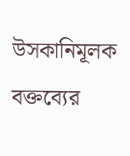উসকানিমূলক বক্তব্যের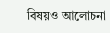বিষয়ও আলোচনা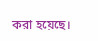করা হয়েছে।